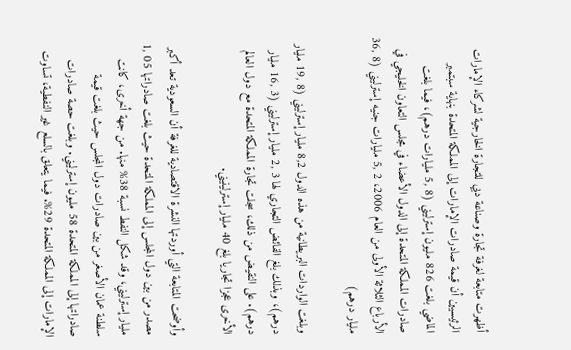أظهرت متابعة لغرفة تجارة وصناعة دبي للتجارة الخارجية لشركاء الإمارات الرئيسيين أن قيمة صادرات الإمارات إلى المملكة المتحدة بنهاية سبتمبر الماضي بلغت 826 مليون إسترليني (8 ,5 مليارات درهم)، فيما بلغت صادرات المملكة المتحدة إلى الدول الأعضاء في مجلس التعاون الخليجي في الأرباع الثلاثة الأولى من العام 2006، 2 ,5 مليارات جنيه إسترليني (8 ,36 مليار درهم)

وبلغت الواردات البريطانية من هذه الدول 8,2 مليار إسترليني (8 ,19 مليار درهم)، وبذلك بلغ الفائض التجاري لها 3 ,2 مليار إسترليني (3 ,16 مليار درهم). على النقيض من ذلك، سجلت تجارة المملكة المتحدة مع دول العالم الأخرى عجزا تجاريا بلغ 40 مليار إسترلينيني.

وأوضحت المتابعة التي أوردتها النشرة الاقتصادية للغرفة أن السعودية تعد أكبر مصدر من بين دول المجلس إلى المملكة المتحدة حيث بلغت صادراتها 05 ,1 مليار إسترليني، وقد شكل النفط نسبة 38% منها. من جهة أخرى، كانت سلطنة عمان الأصغر من بين صادرات دول المجلس حيث بلغت قيمة صادراتها إلى المملكة المتحدة 58 مليون إسترليني. وبلغت حصة صادرات الإمارات إلى المملكة المتحدة 29%. فيما يتعلق بالسلع غير النفطية، تساوت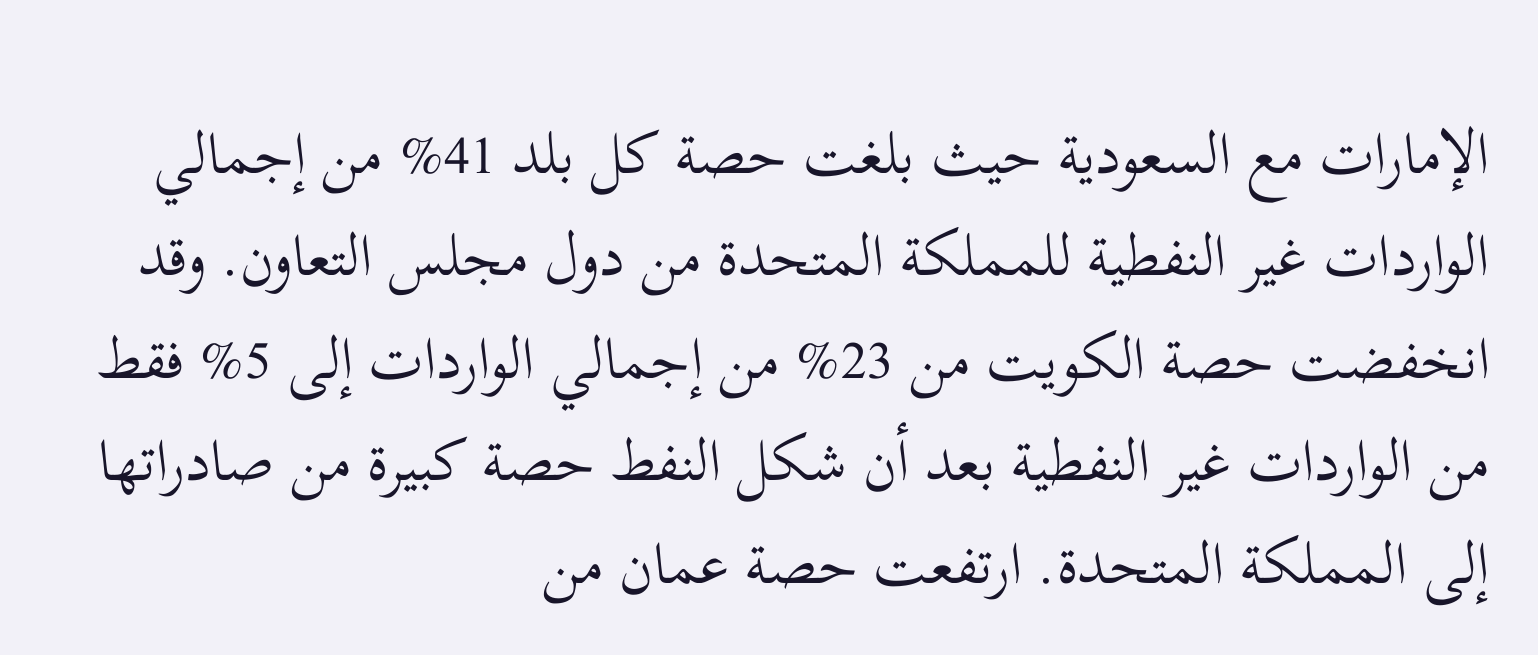الإمارات مع السعودية حيث بلغت حصة كل بلد 41% من إجمالي الواردات غير النفطية للمملكة المتحدة من دول مجلس التعاون. وقد انخفضت حصة الكويت من 23% من إجمالي الواردات إلى 5% فقط من الواردات غير النفطية بعد أن شكل النفط حصة كبيرة من صادراتها إلى المملكة المتحدة. ارتفعت حصة عمان من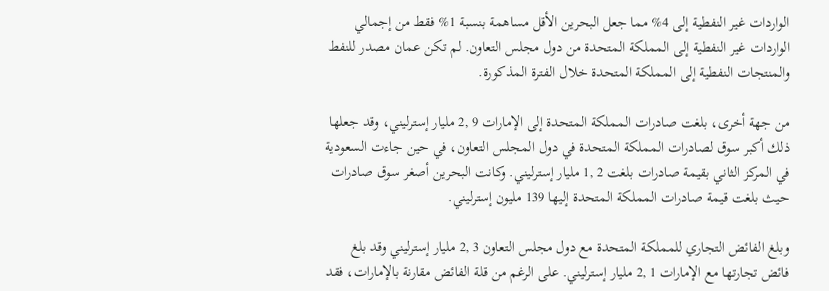الواردات غير النفطية إلى 4% مما جعل البحرين الأقل مساهمة بنسبة 1% فقط من إجمالي الواردات غير النفطية إلى المملكة المتحدة من دول مجلس التعاون. لم تكن عمان مصدر للنفط والمنتجات النفطية إلى المملكة المتحدة خلال الفترة المذكورة.

من جهة أخرى، بلغت صادرات المملكة المتحدة إلى الإمارات 9 ,2 مليار إسترليني، وقد جعلها ذلك أكبر سوق لصادرات المملكة المتحدة في دول المجلس التعاون، في حين جاءت السعودية في المركز الثاني بقيمة صادرات بلغت 2 ,1 مليار إسترليني. وكانت البحرين أصغر سوق صادرات حيث بلغت قيمة صادرات المملكة المتحدة إليها 139 مليون إسترليني.

وبلغ الفائض التجاري للمملكة المتحدة مع دول مجلس التعاون 3 ,2 مليار إسترليني وقد بلغ فائض تجارتها مع الإمارات 1 ,2 مليار إسترليني. على الرغم من قلة الفائض مقارنة بالإمارات، فقد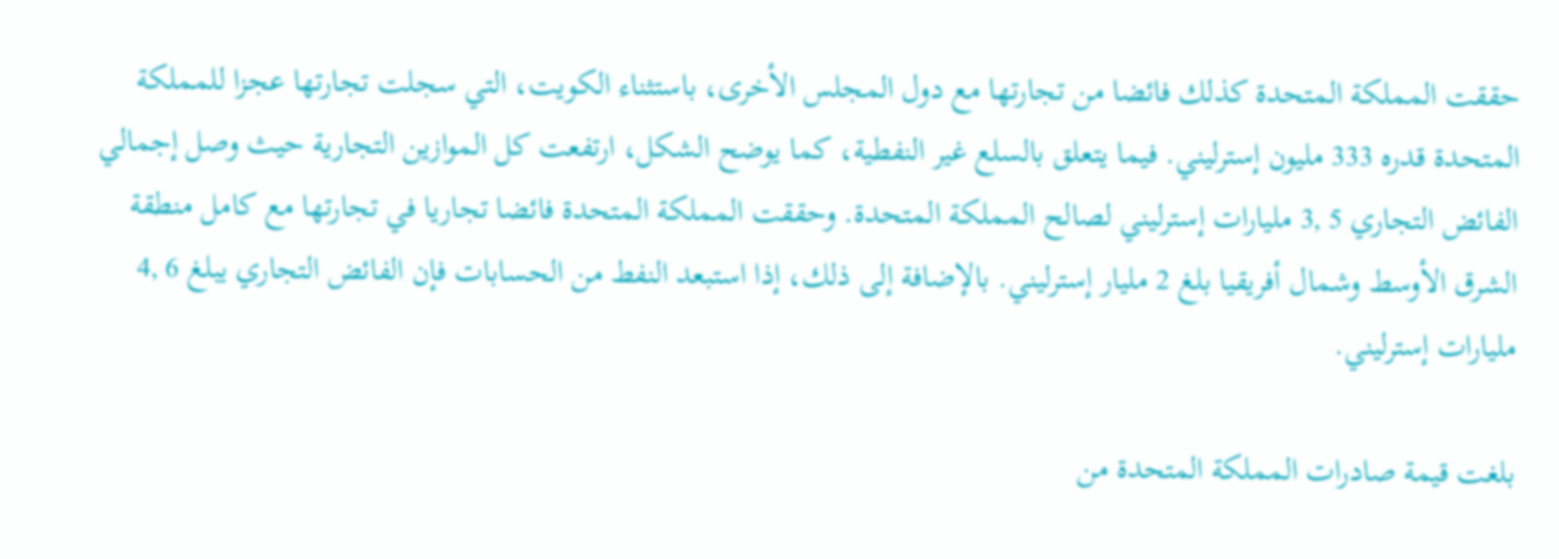حققت المملكة المتحدة كذلك فائضا من تجارتها مع دول المجلس الأخرى، باستثناء الكويت، التي سجلت تجارتها عجزا للمملكة المتحدة قدره 333 مليون إسترليني. فيما يتعلق بالسلع غير النفطية، كما يوضح الشكل، ارتفعت كل الموازين التجارية حيث وصل إجمالي الفائض التجاري 5 ,3 مليارات إسترليني لصالح المملكة المتحدة. وحققت المملكة المتحدة فائضا تجاريا في تجارتها مع كامل منطقة الشرق الأوسط وشمال أفريقيا بلغ 2 مليار إسترليني. بالإضافة إلى ذلك، إذا استبعد النفط من الحسابات فإن الفائض التجاري يبلغ 6 ,4 مليارات إسترليني.

بلغت قيمة صادرات المملكة المتحدة من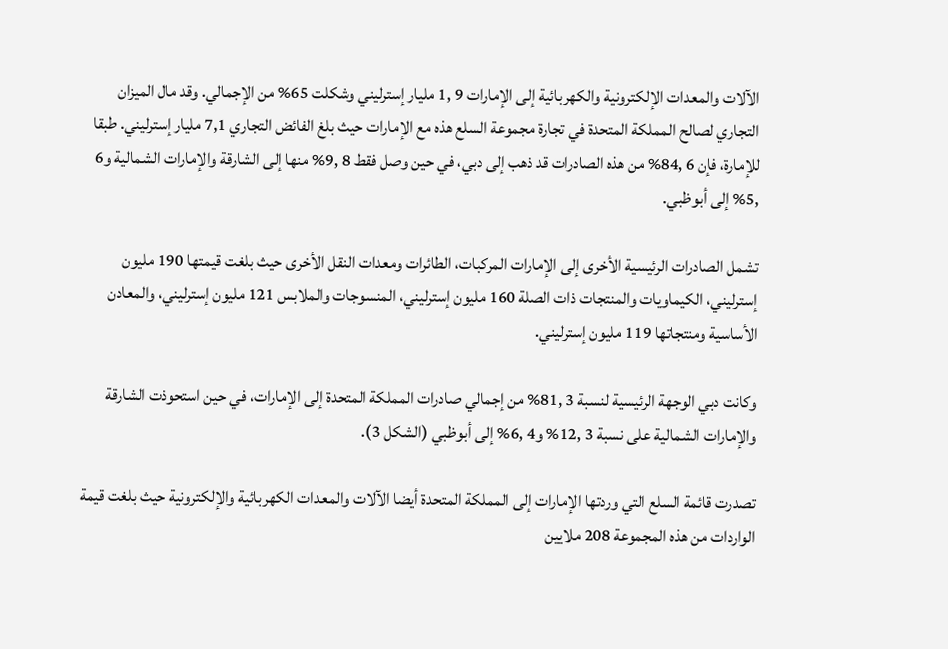الآلات والمعدات الإلكترونية والكهربائية إلى الإمارات 9 ,1 مليار إسترليني وشكلت 65% من الإجمالي. وقد مال الميزان التجاري لصالح المملكة المتحدة في تجارة مجموعة السلع هذه مع الإمارات حيث بلغ الفائض التجاري 7,1 مليار إسترليني. طبقا للإمارة، فإن 6 ,84% من هذه الصادرات قد ذهب إلى دبي، في حين وصل فقط 8 ,9% منها إلى الشارقة والإمارات الشمالية و6 ,5% إلى أبوظبي.

تشمل الصادرات الرئيسية الأخرى إلى الإمارات المركبات، الطائرات ومعدات النقل الأخرى حيث بلغت قيمتها 190 مليون إسترليني، الكيماويات والمنتجات ذات الصلة 160 مليون إسترليني، المنسوجات والملابس 121 مليون إسترليني، والمعادن الأساسية ومنتجاتها 119 مليون إسترليني.

وكانت دبي الوجهة الرئيسية لنسبة 3 ,81% من إجمالي صادرات المملكة المتحدة إلى الإمارات، في حين استحوذت الشارقة والإمارات الشمالية على نسبة 3 ,12% و4 ,6% إلى أبوظبي (الشكل 3).

تصدرت قائمة السلع التي وردتها الإمارات إلى المملكة المتحدة أيضا الآلات والمعدات الكهربائية والإلكترونية حيث بلغت قيمة الواردات من هذه المجموعة 208 ملايين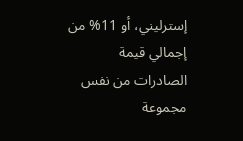إسترليني، أو 11% من إجمالي قيمة الصادرات من نفس مجموعة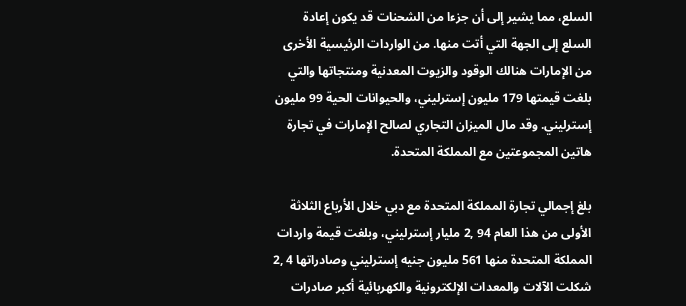السلع، مما يشير إلى أن جزءا من الشحنات قد يكون إعادة السلع إلى الجهة التي أتت منها. من الواردات الرئيسية الأخرى من الإمارات هنالك الوقود والزيوت المعدنية ومنتجاتها والتي بلغت قيمتها 179 مليون إسترليني، والحيوانات الحية 99 مليون إسترليني. وقد مال الميزان التجاري لصالح الإمارات في تجارة هاتين المجموعتين مع المملكة المتحدة.

بلغ إجمالي تجارة المملكة المتحدة مع دبي خلال الأرباع الثلاثة الأولى من هذا العام 94 ,2 مليار إسترليني، وبلغت قيمة واردات المملكة المتحدة منها 561 مليون جنيه إسترليني وصادراتها 4 ,2 شكلت الآلات والمعدات الإلكترونية والكهربائية أكبر صادرات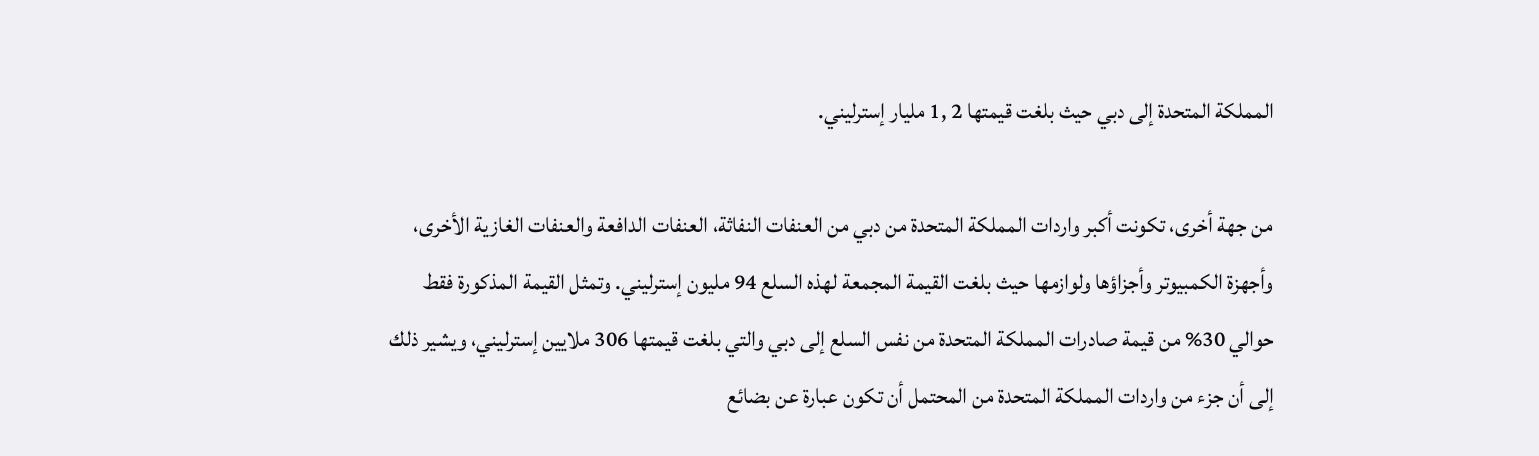المملكة المتحدة إلى دبي حيث بلغت قيمتها 2 ,1 مليار إسترليني.

من جهة أخرى، تكونت أكبر واردات المملكة المتحدة من دبي من العنفات النفاثة، العنفات الدافعة والعنفات الغازية الأخرى، وأجهزة الكمبيوتر وأجزاؤها ولوازمها حيث بلغت القيمة المجمعة لهذه السلع 94 مليون إسترليني. وتمثل القيمة المذكورة فقط حوالي 30% من قيمة صادرات المملكة المتحدة من نفس السلع إلى دبي والتي بلغت قيمتها 306 ملايين إسترليني، ويشير ذلك إلى أن جزء من واردات المملكة المتحدة من المحتمل أن تكون عبارة عن بضائع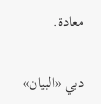معادة.

دبي «البيان»